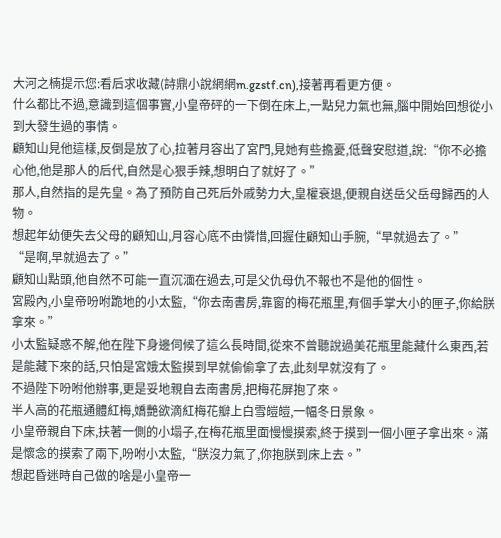大河之楠提示您:看后求收藏(詩鼎小說網網m.gzstf.cn),接著再看更方便。
什么都比不過,意識到這個事實,小皇帝砰的一下倒在床上,一點兒力氣也無,腦中開始回想從小到大發生過的事情。
顧知山見他這樣,反倒是放了心,拉著月容出了宮門,見她有些擔憂,低聲安慰道,說:“你不必擔心他,他是那人的后代,自然是心狠手辣,想明白了就好了。”
那人,自然指的是先皇。為了預防自己死后外戚勢力大,皇權衰退,便親自送岳父岳母歸西的人物。
想起年幼便失去父母的顧知山,月容心底不由憐惜,回握住顧知山手腕,“早就過去了。”
“是啊,早就過去了。”
顧知山點頭,他自然不可能一直沉湎在過去,可是父仇母仇不報也不是他的個性。
宮殿內,小皇帝吩咐跪地的小太監,“你去南書房,靠窗的梅花瓶里,有個手掌大小的匣子,你給朕拿來。”
小太監疑惑不解,他在陛下身邊伺候了這么長時間,從來不曾聽說過美花瓶里能藏什么東西,若是能藏下來的話,只怕是宮娥太監摸到早就偷偷拿了去,此刻早就沒有了。
不過陛下吩咐他辦事,更是妥地親自去南書房,把梅花屏抱了來。
半人高的花瓶通體紅梅,嬌艷欲滴紅梅花瓣上白雪皚皚,一幅冬日景象。
小皇帝親自下床,扶著一側的小塌子,在梅花瓶里面慢慢摸索,終于摸到一個小匣子拿出來。滿是懷念的摸索了兩下,吩咐小太監,“朕沒力氣了,你抱朕到床上去。”
想起昏迷時自己做的啥是小皇帝一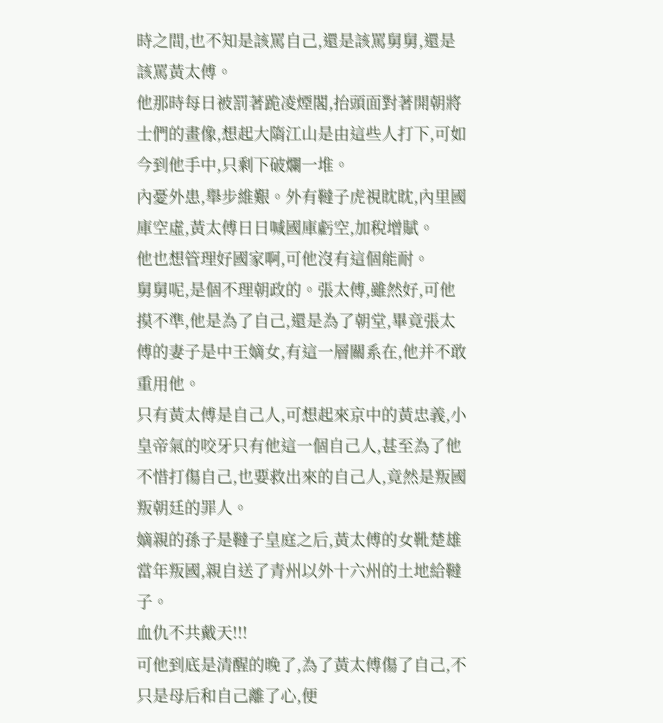時之間,也不知是該罵自己,還是該罵舅舅,還是該罵黃太傅。
他那時每日被罰著跪凌煙閣,抬頭面對著開朝將士們的畫像,想起大隋江山是由這些人打下,可如今到他手中,只剩下破爛一堆。
內憂外患,舉步維艱。外有韃子虎視眈眈,內里國庫空虛,黃太傅日日喊國庫虧空,加稅增賦。
他也想管理好國家啊,可他沒有這個能耐。
舅舅呢,是個不理朝政的。張太傅,雖然好,可他摸不準,他是為了自己,還是為了朝堂,畢竟張太傅的妻子是中王嫡女,有這一層關系在,他并不敢重用他。
只有黃太傅是自己人,可想起來京中的黃忠義,小皇帝氣的咬牙只有他這一個自己人,甚至為了他不惜打傷自己,也要救出來的自己人,竟然是叛國叛朝廷的罪人。
嫡親的孫子是韃子皇庭之后,黃太傅的女靴楚雄當年叛國,親自送了青州以外十六州的土地給韃子。
血仇不共戴天!!!
可他到底是清醒的晚了,為了黃太傅傷了自己,不只是母后和自己離了心,便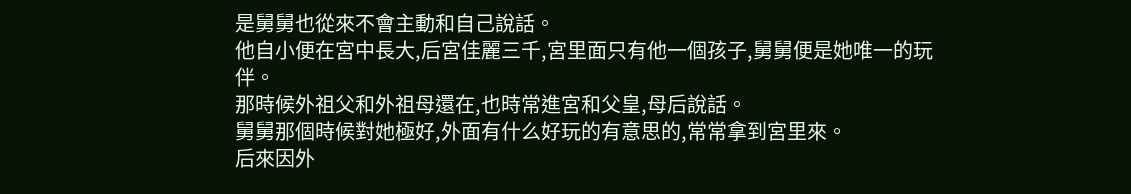是舅舅也從來不會主動和自己說話。
他自小便在宮中長大,后宮佳麗三千,宮里面只有他一個孩子,舅舅便是她唯一的玩伴。
那時候外祖父和外祖母還在,也時常進宮和父皇,母后說話。
舅舅那個時候對她極好,外面有什么好玩的有意思的,常常拿到宮里來。
后來因外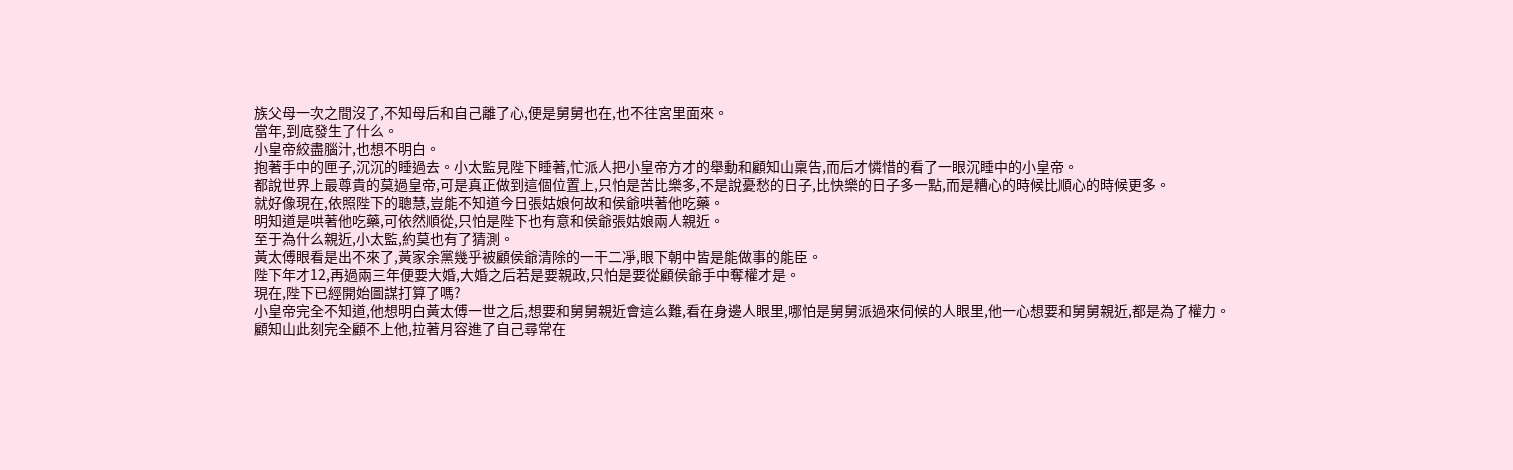族父母一次之間沒了,不知母后和自己離了心,便是舅舅也在,也不往宮里面來。
當年,到底發生了什么。
小皇帝絞盡腦汁,也想不明白。
抱著手中的匣子,沉沉的睡過去。小太監見陛下睡著,忙派人把小皇帝方才的舉動和顧知山稟告,而后才憐惜的看了一眼沉睡中的小皇帝。
都說世界上最尊貴的莫過皇帝,可是真正做到這個位置上,只怕是苦比樂多,不是說憂愁的日子,比快樂的日子多一點,而是糟心的時候比順心的時候更多。
就好像現在,依照陛下的聰慧,豈能不知道今日張姑娘何故和侯爺哄著他吃藥。
明知道是哄著他吃藥,可依然順從,只怕是陛下也有意和侯爺張姑娘兩人親近。
至于為什么親近,小太監,約莫也有了猜測。
黃太傅眼看是出不來了,黃家余黨幾乎被顧侯爺清除的一干二凈,眼下朝中皆是能做事的能臣。
陛下年才12,再過兩三年便要大婚,大婚之后若是要親政,只怕是要從顧侯爺手中奪權才是。
現在,陛下已經開始圖謀打算了嗎?
小皇帝完全不知道,他想明白黃太傅一世之后,想要和舅舅親近會這么難,看在身邊人眼里,哪怕是舅舅派過來伺候的人眼里,他一心想要和舅舅親近,都是為了權力。
顧知山此刻完全顧不上他,拉著月容進了自己尋常在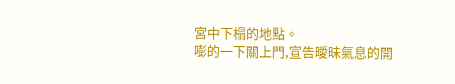宮中下榻的地點。
嘭的一下關上門,宣告曖昧氣息的開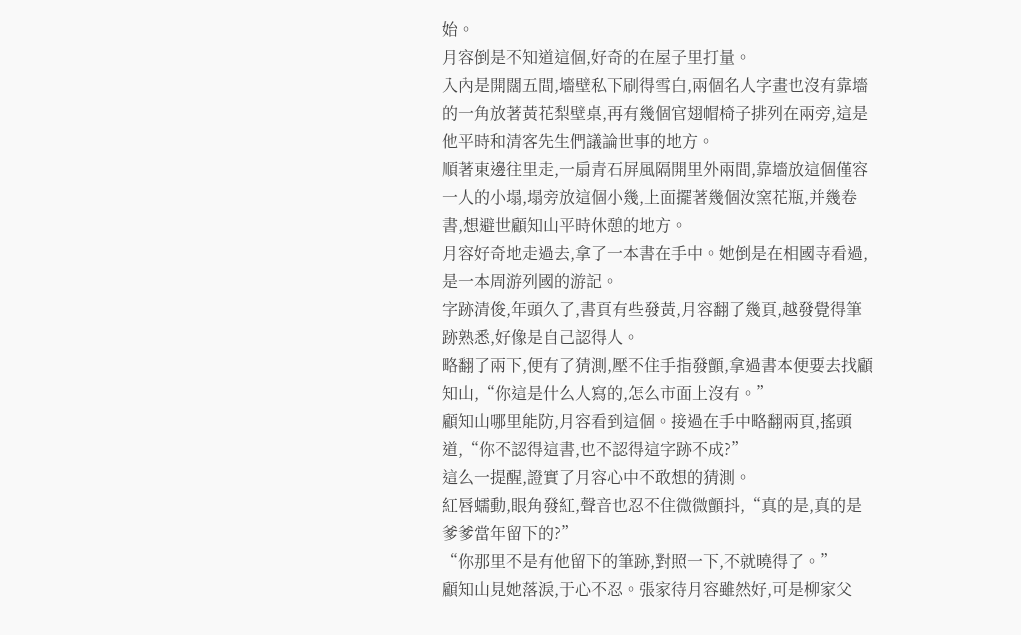始。
月容倒是不知道這個,好奇的在屋子里打量。
入內是開闊五間,墻壁私下刷得雪白,兩個名人字畫也沒有靠墻的一角放著黃花梨壁桌,再有幾個官翅帽椅子排列在兩旁,這是他平時和清客先生們議論世事的地方。
順著東邊往里走,一扇青石屏風隔開里外兩間,靠墻放這個僅容一人的小塌,塌旁放這個小幾,上面擺著幾個汝窯花瓶,并幾卷書,想避世顧知山平時休憩的地方。
月容好奇地走過去,拿了一本書在手中。她倒是在相國寺看過,是一本周游列國的游記。
字跡清俊,年頭久了,書頁有些發黃,月容翻了幾頁,越發覺得筆跡熟悉,好像是自己認得人。
略翻了兩下,便有了猜測,壓不住手指發顫,拿過書本便要去找顧知山,“你這是什么人寫的,怎么市面上沒有。”
顧知山哪里能防,月容看到這個。接過在手中略翻兩頁,搖頭道,“你不認得這書,也不認得這字跡不成?”
這么一提醒,證實了月容心中不敢想的猜測。
紅唇蠕動,眼角發紅,聲音也忍不住微微顫抖,“真的是,真的是爹爹當年留下的?”
“你那里不是有他留下的筆跡,對照一下,不就曉得了。”
顧知山見她落淚,于心不忍。張家待月容雖然好,可是柳家父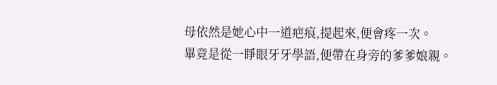母依然是她心中一道疤痕,提起來,便會疼一次。
畢竟是從一睜眼牙牙學語,便帶在身旁的爹爹娘親。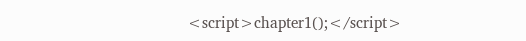<script>chapter1();</script>